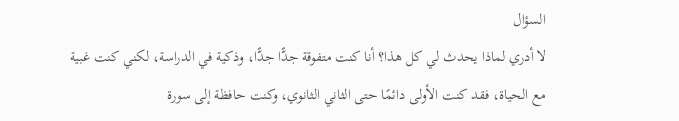السؤال
لا أدري لماذا يحدث لي كل هذا؟ أنا كنت متفوقة جدًّا جدًّا، وذكية في الدراسة، لكني كنت غبية مع الحياة، فقد كنت الأولى دائمًا حتى الثاني الثانوي، وكنت حافظة إلى سورة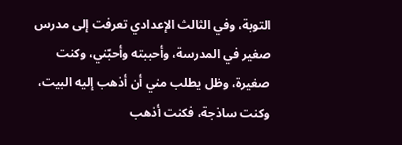التوبة، وفي الثالث الإعدادي تعرفت إلى مدرس صغير في المدرسة، وأحببته وأحبّني، وكنت صغيرة، وظل يطلب مني أن أذهب إليه البيت، وكنت ساذجة، فكنت أذهب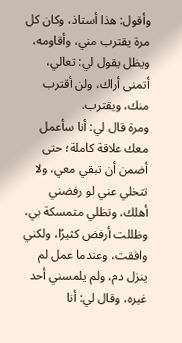وأقول: هذا أستاذ، وكان كل مرة يقترب مني، وأقاومه، ويظل يقول لي: تعالي، أتمنى أراك، ولن أقترب منك، ويقترب.
ومرة قال لي: أنا سأعمل معك علاقة كاملة؛ حتى أضمن أن تبقي معي، ولا تتخلي عني لو رفضني أهلك، وتظلي متمسكة بي، وظللت أرفض كثيرًا، ولكني وافقت، وعندما عمل لم ينزل دم، ولم يلمسني أحد غيره، وقال لي: أنا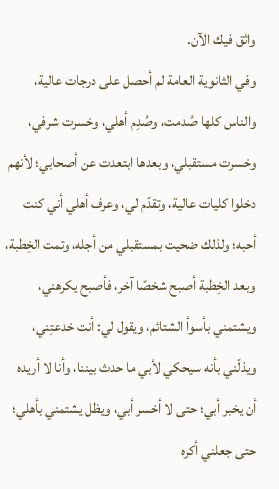واثق فيك الآن.
وفي الثانوية العامة لم أحصل على درجات عالية، والناس كلها صُدمت، وصُدِم أهلي، وخسرت شرفي، وخسرت مستقبلي، وبعدها ابتعدت عن أصحابي؛ لأنهم دخلوا كليات عالية، وتقدّم لي، وعرف أهلي أني كنت أحبه؛ ولذلك ضحيت بمستقبلي من أجله، وتمت الخِطبة، وبعد الخِطبة أصبح شخصًا آخر، فأصبح يكرهني، ويشتمني بأسوأ الشتائم، ويقول لي: أنت خدعتِني، ويذلّني بأنه سيحكي لأبي ما حدث بيننا، وأنا لا أريده أن يخبر أبي؛ حتى لا أخسر أبي، ويظل يشتمني بأهلي؛ حتى جعلني أكره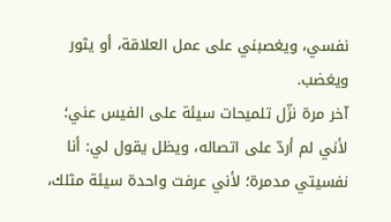نفسي، ويغصبني على عمل العلاقة، أو يثور ويغضب.
آخر مرة نزّل تلميحات سيئة على الفيس عني؛ لأني لم أردّ على اتصاله، ويظل يقول لي: أنا نفسيتي مدمرة؛ لأني عرفت واحدة سيئة مثلك،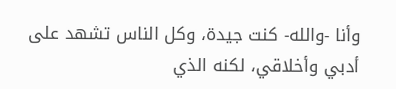وأنا -والله- كنت جيدة، وكل الناس تشهد على أدبي وأخلاقي، لكنه الذي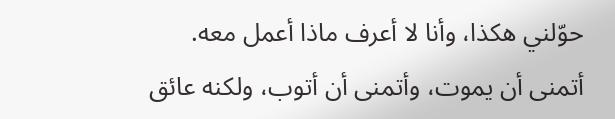حوّلني هكذا، وأنا لا أعرف ماذا أعمل معه.
أتمنى أن يموت، وأتمنى أن أتوب، ولكنه عائق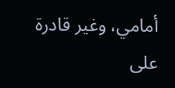أمامي، وغير قادرة على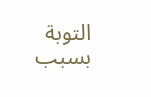التوبة بسبب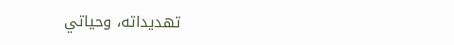تهديداته، وحياتي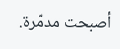أصبحت مدمّرة.